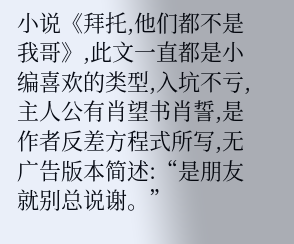小说《拜托,他们都不是我哥》,此文一直都是小编喜欢的类型,入坑不亏,主人公有肖望书肖誓,是作者反差方程式所写,无广告版本简述:“是朋友就别总说谢。”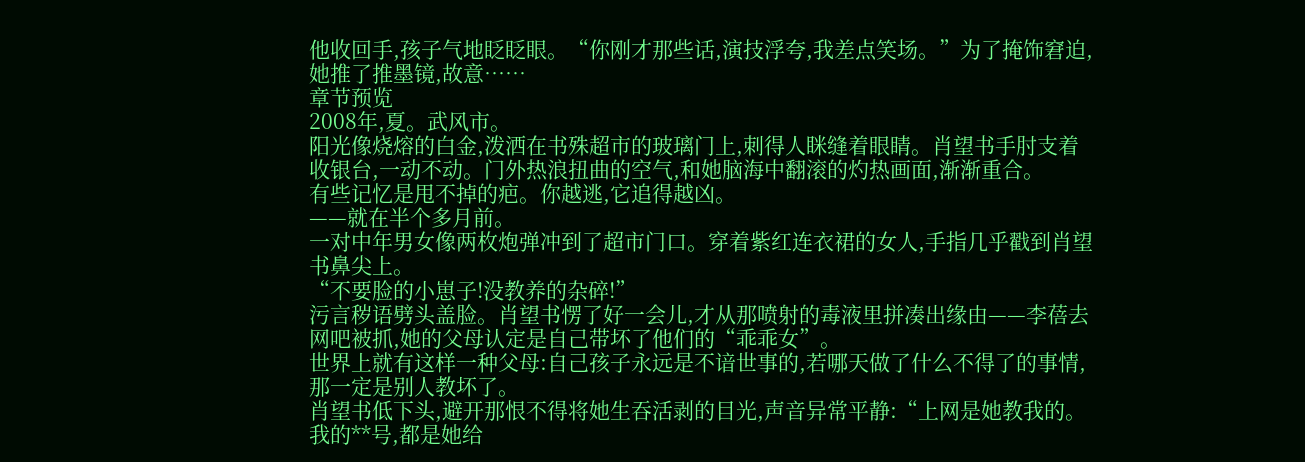他收回手,孩子气地眨眨眼。“你刚才那些话,演技浮夸,我差点笑场。”为了掩饰窘迫,她推了推墨镜,故意……
章节预览
2008年,夏。武风市。
阳光像烧熔的白金,泼洒在书殊超市的玻璃门上,刺得人眯缝着眼睛。肖望书手肘支着收银台,一动不动。门外热浪扭曲的空气,和她脑海中翻滚的灼热画面,渐渐重合。
有些记忆是甩不掉的疤。你越逃,它追得越凶。
——就在半个多月前。
一对中年男女像两枚炮弹冲到了超市门口。穿着紫红连衣裙的女人,手指几乎戳到肖望书鼻尖上。
“不要脸的小崽子!没教养的杂碎!”
污言秽语劈头盖脸。肖望书愣了好一会儿,才从那喷射的毒液里拼凑出缘由——李蓓去网吧被抓,她的父母认定是自己带坏了他们的“乖乖女”。
世界上就有这样一种父母:自己孩子永远是不谙世事的,若哪天做了什么不得了的事情,那一定是别人教坏了。
肖望书低下头,避开那恨不得将她生吞活剥的目光,声音异常平静:“上网是她教我的。我的**号,都是她给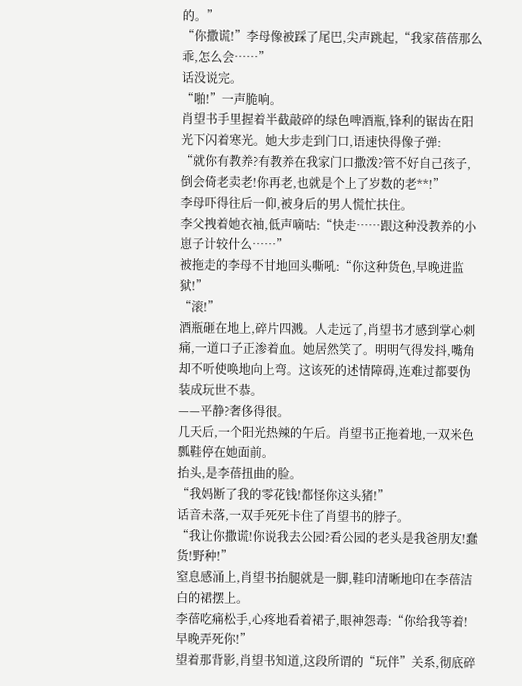的。”
“你撒谎!”李母像被踩了尾巴,尖声跳起,“我家蓓蓓那么乖,怎么会……”
话没说完。
“啪!”一声脆响。
肖望书手里握着半截敲碎的绿色啤酒瓶,锋利的锯齿在阳光下闪着寒光。她大步走到门口,语速快得像子弹:
“就你有教养?有教养在我家门口撒泼?管不好自己孩子,倒会倚老卖老!你再老,也就是个上了岁数的老**!”
李母吓得往后一仰,被身后的男人慌忙扶住。
李父拽着她衣袖,低声嘀咕:“快走……跟这种没教养的小崽子计较什么……”
被拖走的李母不甘地回头嘶吼:“你这种货色,早晚进监狱!”
“滚!”
酒瓶砸在地上,碎片四溅。人走远了,肖望书才感到掌心刺痛,一道口子正渗着血。她居然笑了。明明气得发抖,嘴角却不听使唤地向上弯。这该死的述情障碍,连难过都要伪装成玩世不恭。
——平静?奢侈得很。
几天后,一个阳光热辣的午后。肖望书正拖着地,一双米色瓢鞋停在她面前。
抬头,是李蓓扭曲的脸。
“我妈断了我的零花钱!都怪你这头猪!”
话音未落,一双手死死卡住了肖望书的脖子。
“我让你撒谎!你说我去公园?看公园的老头是我爸朋友!蠢货!野种!”
窒息感涌上,肖望书抬腿就是一脚,鞋印清晰地印在李蓓洁白的裙摆上。
李蓓吃痛松手,心疼地看着裙子,眼神怨毒:“你给我等着!早晚弄死你!”
望着那背影,肖望书知道,这段所谓的“玩伴”关系,彻底碎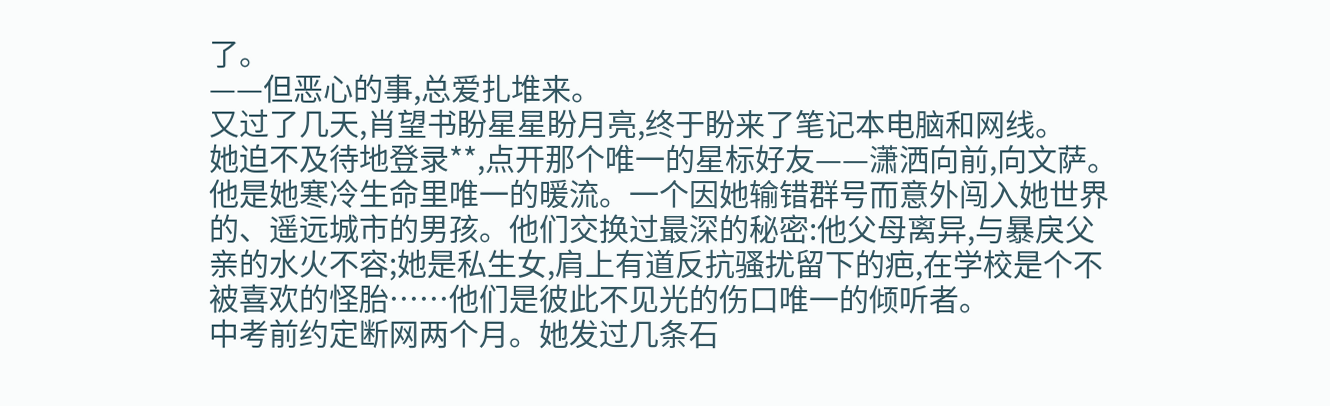了。
——但恶心的事,总爱扎堆来。
又过了几天,肖望书盼星星盼月亮,终于盼来了笔记本电脑和网线。
她迫不及待地登录**,点开那个唯一的星标好友——潇洒向前,向文萨。
他是她寒冷生命里唯一的暖流。一个因她输错群号而意外闯入她世界的、遥远城市的男孩。他们交换过最深的秘密:他父母离异,与暴戾父亲的水火不容;她是私生女,肩上有道反抗骚扰留下的疤,在学校是个不被喜欢的怪胎……他们是彼此不见光的伤口唯一的倾听者。
中考前约定断网两个月。她发过几条石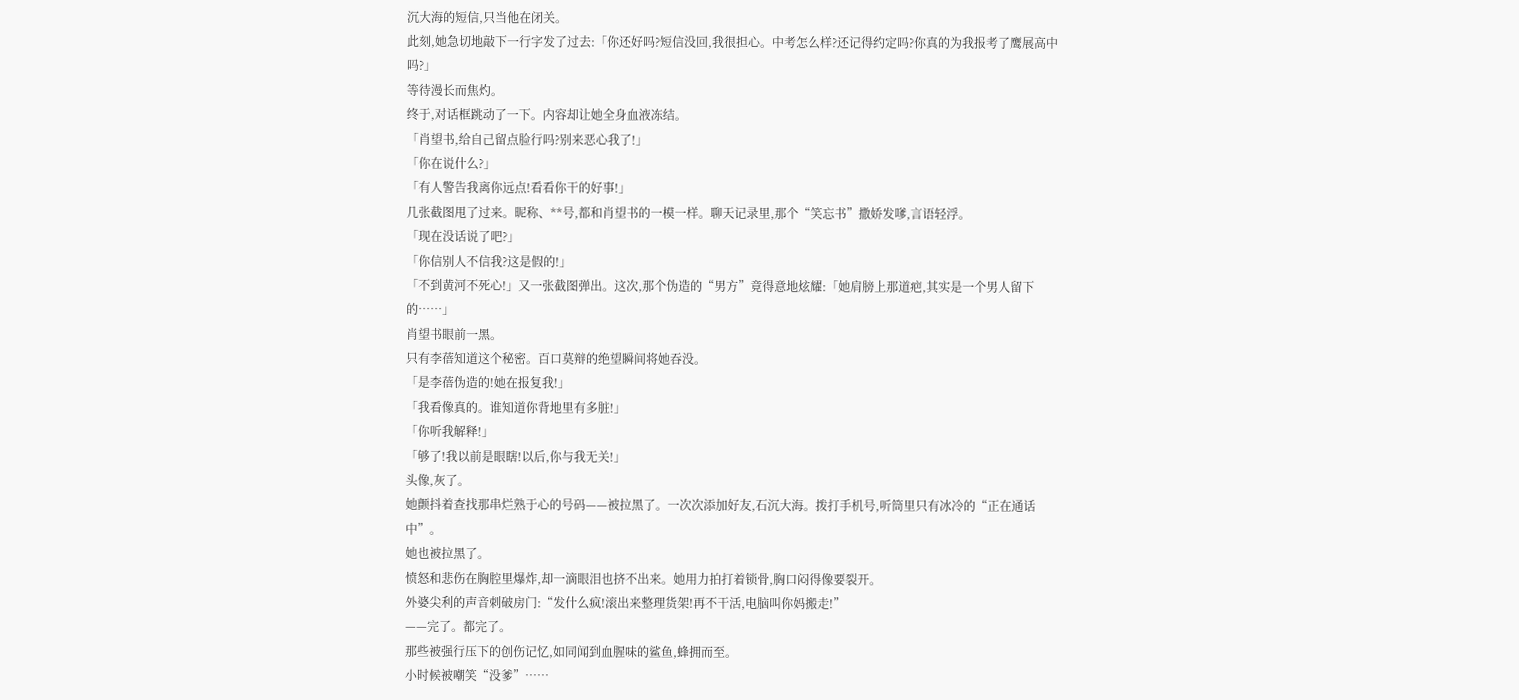沉大海的短信,只当他在闭关。
此刻,她急切地敲下一行字发了过去:「你还好吗?短信没回,我很担心。中考怎么样?还记得约定吗?你真的为我报考了鹰展高中吗?」
等待漫长而焦灼。
终于,对话框跳动了一下。内容却让她全身血液冻结。
「肖望书,给自己留点脸行吗?别来恶心我了!」
「你在说什么?」
「有人警告我离你远点!看看你干的好事!」
几张截图甩了过来。昵称、**号,都和肖望书的一模一样。聊天记录里,那个“笑忘书”撒娇发嗲,言语轻浮。
「现在没话说了吧?」
「你信别人不信我?这是假的!」
「不到黄河不死心!」又一张截图弹出。这次,那个伪造的“男方”竟得意地炫耀:「她肩膀上那道疤,其实是一个男人留下的……」
肖望书眼前一黑。
只有李蓓知道这个秘密。百口莫辩的绝望瞬间将她吞没。
「是李蓓伪造的!她在报复我!」
「我看像真的。谁知道你背地里有多脏!」
「你听我解释!」
「够了!我以前是眼瞎!以后,你与我无关!」
头像,灰了。
她颤抖着查找那串烂熟于心的号码——被拉黑了。一次次添加好友,石沉大海。拨打手机号,听筒里只有冰冷的“正在通话中”。
她也被拉黑了。
愤怒和悲伤在胸腔里爆炸,却一滴眼泪也挤不出来。她用力拍打着锁骨,胸口闷得像要裂开。
外婆尖利的声音刺破房门:“发什么疯!滚出来整理货架!再不干活,电脑叫你妈搬走!”
——完了。都完了。
那些被强行压下的创伤记忆,如同闻到血腥味的鲨鱼,蜂拥而至。
小时候被嘲笑“没爹”……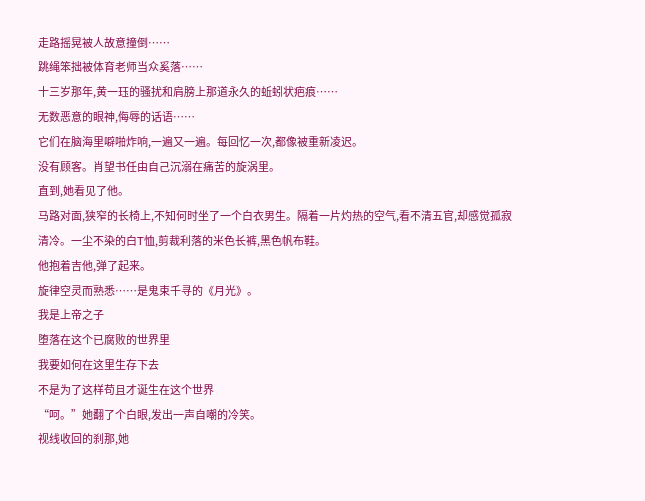走路摇晃被人故意撞倒……
跳绳笨拙被体育老师当众奚落……
十三岁那年,黄一珏的骚扰和肩膀上那道永久的蚯蚓状疤痕……
无数恶意的眼神,侮辱的话语……
它们在脑海里噼啪炸响,一遍又一遍。每回忆一次,都像被重新凌迟。
没有顾客。肖望书任由自己沉溺在痛苦的旋涡里。
直到,她看见了他。
马路对面,狭窄的长椅上,不知何时坐了一个白衣男生。隔着一片灼热的空气,看不清五官,却感觉孤寂清冷。一尘不染的白T恤,剪裁利落的米色长裤,黑色帆布鞋。
他抱着吉他,弹了起来。
旋律空灵而熟悉……是鬼束千寻的《月光》。
我是上帝之子
堕落在这个已腐败的世界里
我要如何在这里生存下去
不是为了这样苟且才诞生在这个世界
“呵。”她翻了个白眼,发出一声自嘲的冷笑。
视线收回的刹那,她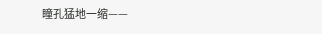瞳孔猛地一缩——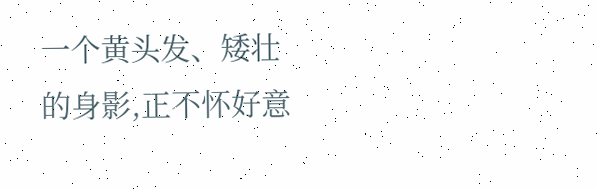一个黄头发、矮壮的身影,正不怀好意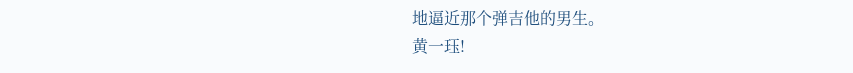地逼近那个弹吉他的男生。
黄一珏!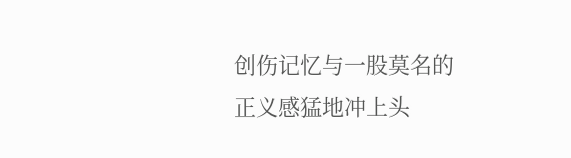创伤记忆与一股莫名的正义感猛地冲上头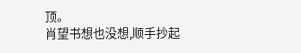顶。
肖望书想也没想,顺手抄起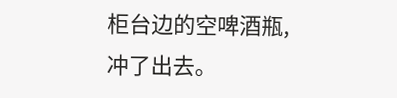柜台边的空啤酒瓶,冲了出去。